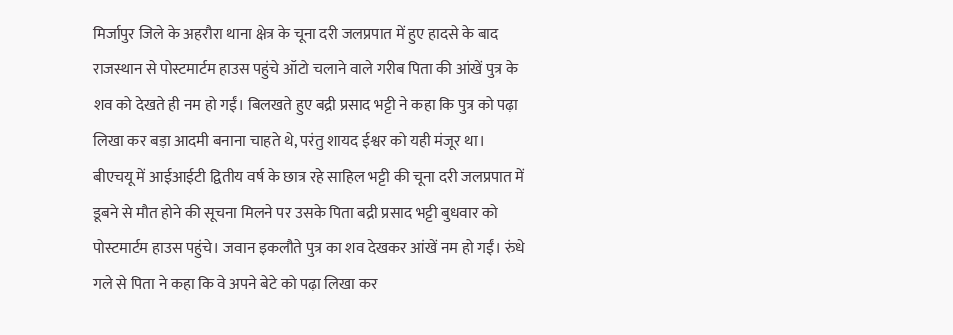मिर्जापुर जिले के अहरौरा थाना क्षेत्र के चूना दरी जलप्रपात में हुए हादसे के बाद राजस्थान से पोस्टमार्टम हाउस पहुंचे ऑटो चलाने वाले गरीब पिता की आंखें पुत्र के शव को देखते ही नम हो गईं। बिलखते हुए बद्री प्रसाद भट्टी ने कहा कि पुत्र को पढ़ा लिखा कर बड़ा आदमी बनाना चाहते थे, परंतु शायद ईश्वर को यही मंजूर था।
बीएचयू में आईआईटी द्वितीय वर्ष के छात्र रहे साहिल भट्टी की चूना दरी जलप्रपात में डूबने से मौत होने की सूचना मिलने पर उसके पिता बद्री प्रसाद भट्टी बुधवार को पोस्टमार्टम हाउस पहुंचे। जवान इकलौते पुत्र का शव देखकर आंखें नम हो गईं। रुंधे गले से पिता ने कहा कि वे अपने बेटे को पढ़ा लिखा कर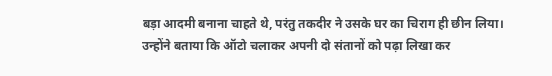बड़ा आदमी बनाना चाहते थे, परंतु तकदीर ने उसके घर का चिराग ही छीन लिया।
उन्होंने बताया कि ऑटो चलाकर अपनी दो संतानों को पढ़ा लिखा कर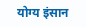योग्य इंसान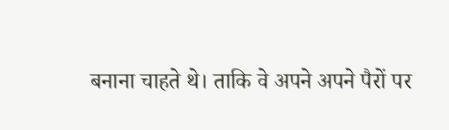बनाना चाहते थे। ताकि वे अपने अपने पैरों पर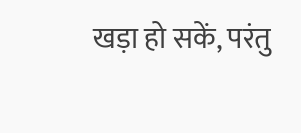खड़ा हो सकें, परंतु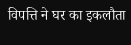विपत्ति ने घर का इकलौता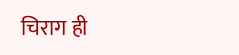चिराग ही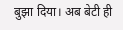बुझा दिया। अब बेटी ही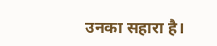उनका सहारा है।